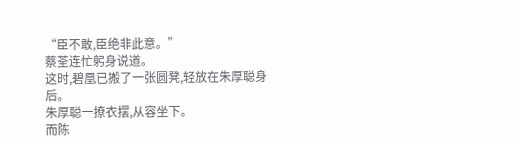“臣不敢,臣绝非此意。”
蔡荃连忙躬身说道。
这时,碧凰已搬了一张圆凳,轻放在朱厚聪身后。
朱厚聪一撩衣摆,从容坐下。
而陈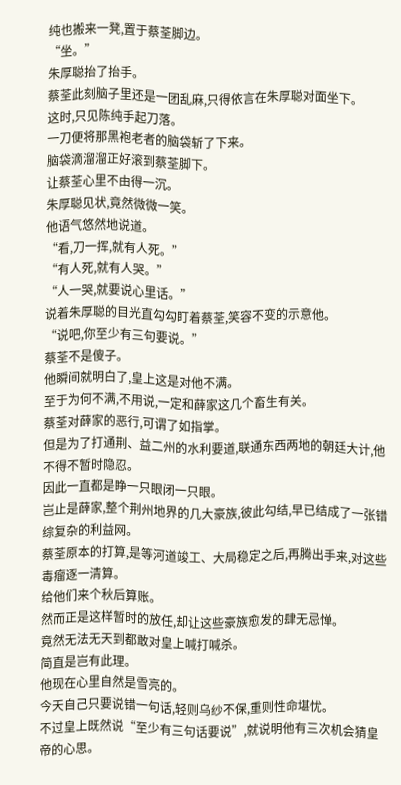纯也搬来一凳,置于蔡荃脚边。
“坐。”
朱厚聪抬了抬手。
蔡荃此刻脑子里还是一团乱麻,只得依言在朱厚聪对面坐下。
这时,只见陈纯手起刀落。
一刀便将那黑袍老者的脑袋斩了下来。
脑袋滴溜溜正好滚到蔡荃脚下。
让蔡荃心里不由得一沉。
朱厚聪见状,竟然微微一笑。
他语气悠然地说道。
“看,刀一挥,就有人死。”
“有人死,就有人哭。”
“人一哭,就要说心里话。”
说着朱厚聪的目光直勾勾盯着蔡荃,笑容不变的示意他。
“说吧,你至少有三句要说。”
蔡荃不是傻子。
他瞬间就明白了,皇上这是对他不满。
至于为何不满,不用说,一定和薛家这几个畜生有关。
蔡荃对薛家的恶行,可谓了如指掌。
但是为了打通荆、益二州的水利要道,联通东西两地的朝廷大计,他不得不暂时隐忍。
因此一直都是睁一只眼闭一只眼。
岂止是薛家,整个荆州地界的几大豪族,彼此勾结,早已结成了一张错综复杂的利益网。
蔡荃原本的打算,是等河道竣工、大局稳定之后,再腾出手来,对这些毒瘤逐一清算。
给他们来个秋后算账。
然而正是这样暂时的放任,却让这些豪族愈发的肆无忌惮。
竟然无法无天到都敢对皇上喊打喊杀。
简直是岂有此理。
他现在心里自然是雪亮的。
今天自己只要说错一句话,轻则乌纱不保,重则性命堪忧。
不过皇上既然说“至少有三句话要说”,就说明他有三次机会猜皇帝的心思。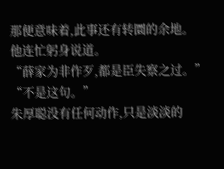那便意味着,此事还有转圜的余地。
他连忙躬身说道。
“薛家为非作歹,都是臣失察之过。”
“不是这句。”
朱厚聪没有任何动作,只是淡淡的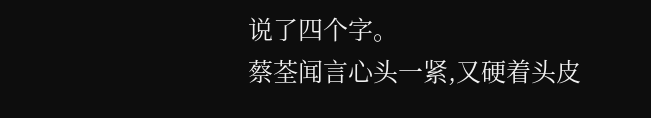说了四个字。
蔡荃闻言心头一紧,又硬着头皮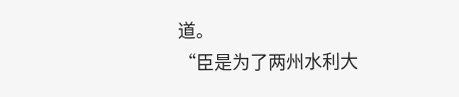道。
“臣是为了两州水利大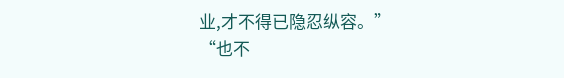业,才不得已隐忍纵容。”
“也不